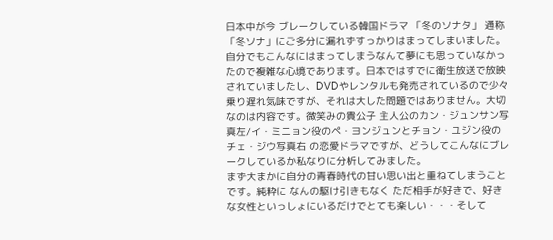日本中が今 ブレークしている韓国ドラマ 「冬のソナタ」 通称 「冬ソナ」にご多分に漏れずすっかりはまってしまいました。自分でもこんなにはまってしまうなんて夢にも思っていなかったので複雑な心境であります。日本ではすでに衛生放送で放映されていましたし、DVDやレンタルも発売されているので少々乗り遅れ気味ですが、それは大した問題ではありません。大切なのは内容です。微笑みの貴公子 主人公のカン・ジュンサン写真左/イ・ミニョン役のペ・ヨンジュンとチョン・ユジン役のチェ・ジウ写真右 の恋愛ドラマですが、どうしてこんなにブレークしているか私なりに分析してみました。
まず大まかに自分の青春時代の甘い思い出と重ねてしまうことです。純粋に なんの駆け引きもなく ただ相手が好きで、好きな女性といっしょにいるだけでとても楽しい・・・そして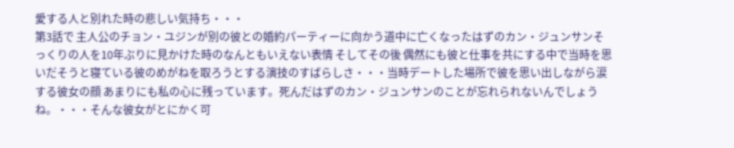愛する人と別れた時の悲しい気持ち・・・
第3話で 主人公のチョン・ユジンが別の彼との婚約パーティーに向かう道中に亡くなったはずのカン・ジュンサンそっくりの人を10年ぶりに見かけた時のなんともいえない表情 そしてその後 偶然にも彼と仕事を共にする中で当時を思いだそうと寝ている彼のめがねを取ろうとする演技のすばらしさ・・・当時デートした場所で彼を思い出しながら涙する彼女の顔 あまりにも私の心に残っています。死んだはずのカン・ジュンサンのことが忘れられないんでしょうね。・・・そんな彼女がとにかく可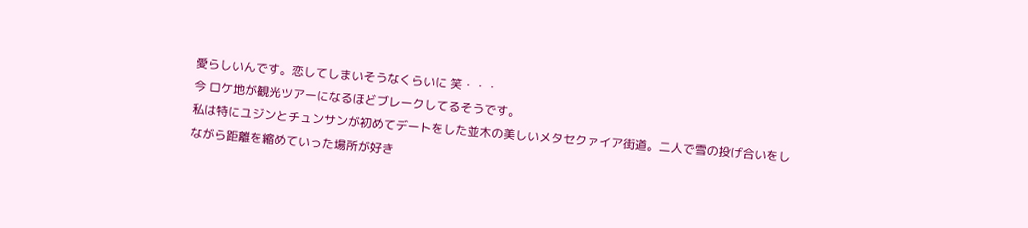愛らしいんです。恋してしまいそうなくらいに 笑・・・
今 ロケ地が観光ツアーになるほどブレークしてるそうです。
私は特にユジンとチュンサンが初めてデートをした並木の美しいメタセクァイア街道。二人で雪の投げ合いをしながら距離を縮めていった場所が好き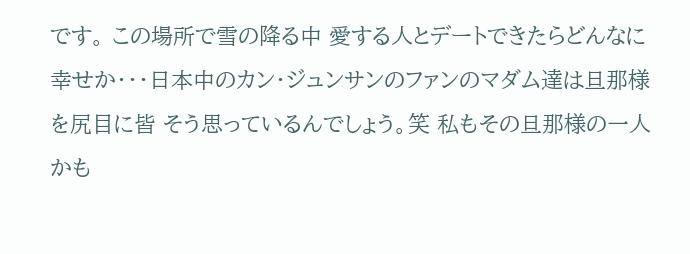です。 この場所で雪の降る中 愛する人とデートできたらどんなに幸せか・・・日本中のカン・ジュンサンのファンのマダム達は旦那様を尻目に皆 そう思っているんでしょう。笑 私もその旦那様の一人かも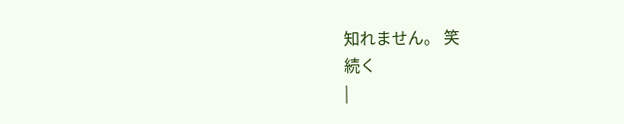知れません。 笑
続く
|